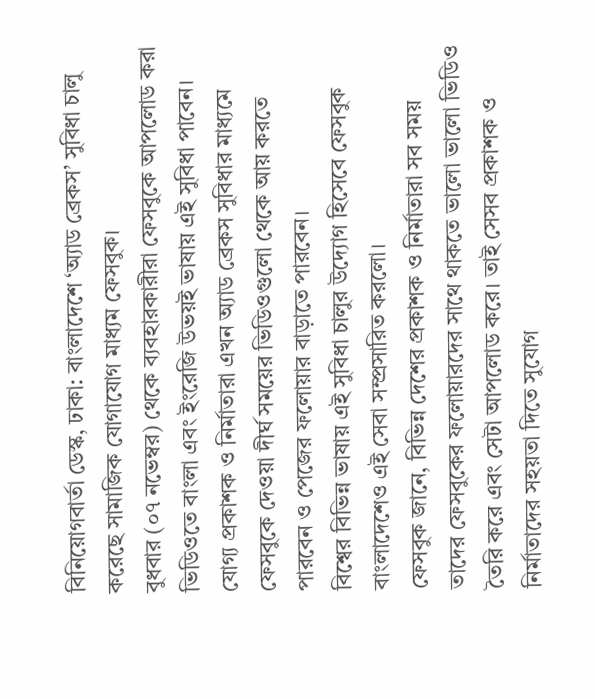বিনিয়োগবার্তা ডেস্ক, ঢাকা: বাংলাদেশে ‘অ্যাড ব্রেকস’ সুবিধা চালু করেছে সামাজিক যোগাযোগ মাধ্যম ফেসবুক।
বুধবার (০৭ নভেম্বর) থেকে ব্যবহারকারীরা ফেসবুকে আপলোড করা ভিডিওতে বাংলা এবং ইংরেজি উভয়ই ভাষায় এই সুবিধা পাবেন। যোগ্য প্রকাশক ও নির্মাতারা এখন অ্যাড ব্রেকস সুবিধার মাধ্যমে ফেসবুকে দেওয়া দীর্ঘ সময়ের ভিডিওগুলো থেকে আয় করতে পারবেন ও পেজের ফলোয়ার বাড়াতে পারবেন।
বিশ্বের বিভিন্ন ভাষায় এই সুবিধা চালুর উদ্যোগ হিসেবে ফেসবুক বাংলাদেশেও এই সেবা সম্প্রসারিত করলো।
ফেসবুক জানে, বিভিন্ন দেশের প্রকাশক ও নির্মাতারা সব সময় তাদের ফেসবুকের ফলোয়ারদের সাথে থাকতে ভালো ভালো ভিডিও তৈরি করে এবং সেটা আপলোড করে। তাই সেসব প্রকাশক ও নির্মাতাদের সহয়তা দিতে সুযোগ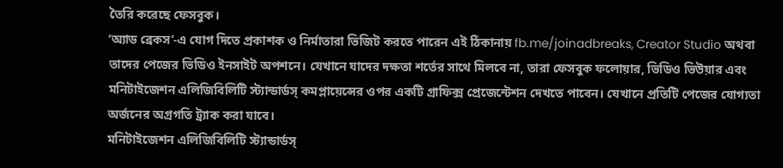তৈরি করেছে ফেসবুক।
‘অ্যাড ব্রেকস’-এ যোগ দিতে প্রকাশক ও নির্মাতারা ভিজিট করতে পারেন এই ঠিকানায় fb.me/joinadbreaks, Creator Studio অথবা তাদের পেজের ভিডিও ইনসাইট অপশনে। যেখানে যাদের দক্ষতা শর্তের সাথে মিলবে না, তারা ফেসবুক ফলোয়ার, ভিডিও ভিউয়ার এবং মনিটাইজেশন এলিজিবিলিটি স্ট্যান্ডার্ডস্ কমপ্লায়েন্সের ওপর একটি গ্রাফিক্স প্রেজেন্টেশন দেখতে পাবেন। যেখানে প্রতিটি পেজের যোগ্যতা অর্জনের অগ্রগতি ট্র্যাক করা যাবে।
মনিটাইজেশন এলিজিবিলিটি স্ট্যান্ডার্ডস্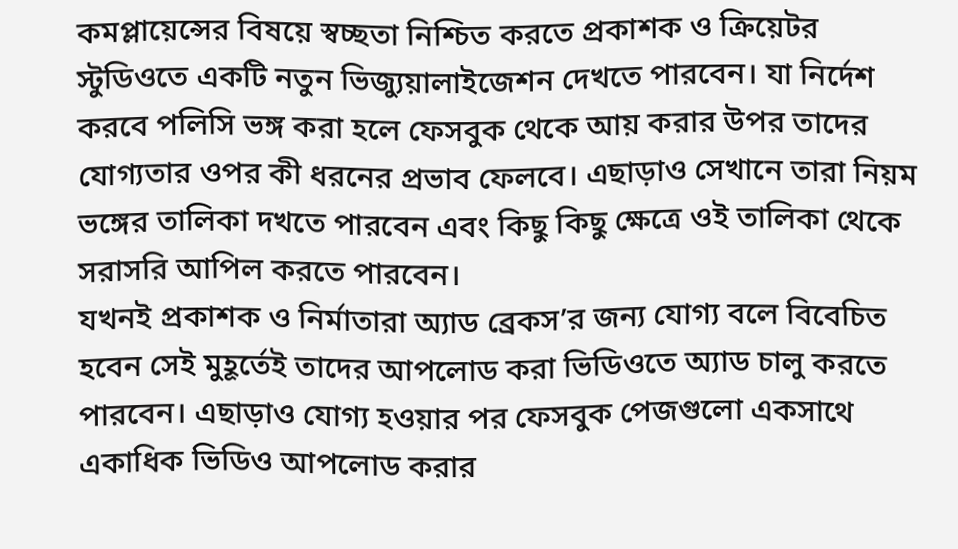কমপ্লায়েন্সের বিষয়ে স্বচ্ছতা নিশ্চিত করতে প্রকাশক ও ক্রিয়েটর স্টুডিওতে একটি নতুন ভিজ্যুয়ালাইজেশন দেখতে পারবেন। যা নির্দেশ করবে পলিসি ভঙ্গ করা হলে ফেসবুক থেকে আয় করার উপর তাদের যোগ্যতার ওপর কী ধরনের প্রভাব ফেলবে। এছাড়াও সেখানে তারা নিয়ম ভঙ্গের তালিকা দখতে পারবেন এবং কিছু কিছু ক্ষেত্রে ওই তালিকা থেকে সরাসরি আপিল করতে পারবেন।
যখনই প্রকাশক ও নির্মাতারা অ্যাড ব্রেকস’র জন্য যোগ্য বলে বিবেচিত হবেন সেই মুহূর্তেই তাদের আপলোড করা ভিডিওতে অ্যাড চালু করতে পারবেন। এছাড়াও যোগ্য হওয়ার পর ফেসবুক পেজগুলো একসাথে একাধিক ভিডিও আপলোড করার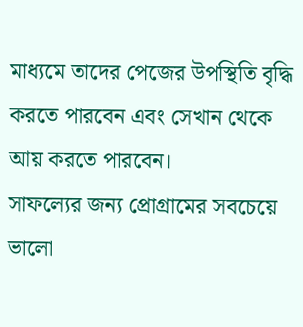মাধ্যমে তাদের পেজের উপস্থিতি বৃদ্ধি করতে পারবেন এবং সেখান থেকে আয় করতে পারবেন।
সাফল্যের জন্য প্রোগ্রামের সবচেয়ে ভালো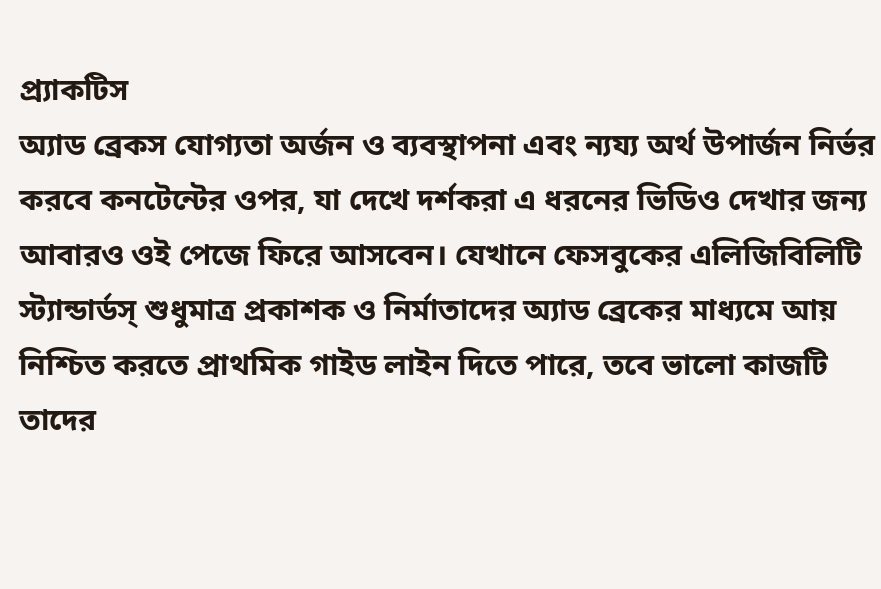প্র্যাকটিস
অ্যাড ব্রেকস যোগ্যতা অর্জন ও ব্যবস্থাপনা এবং ন্যয্য অর্থ উপার্জন নির্ভর করবে কনটেন্টের ওপর, যা দেখে দর্শকরা এ ধরনের ভিডিও দেখার জন্য আবারও ওই পেজে ফিরে আসবেন। যেখানে ফেসবুকের এলিজিবিলিটি স্ট্যান্ডার্ডস্ শুধুমাত্র প্রকাশক ও নির্মাতাদের অ্যাড ব্রেকের মাধ্যমে আয় নিশ্চিত করতে প্রাথমিক গাইড লাইন দিতে পারে, তবে ভালো কাজটি তাদের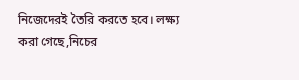নিজেদেরই তৈরি করতে হবে। লক্ষ্য করা গেছে,নিচের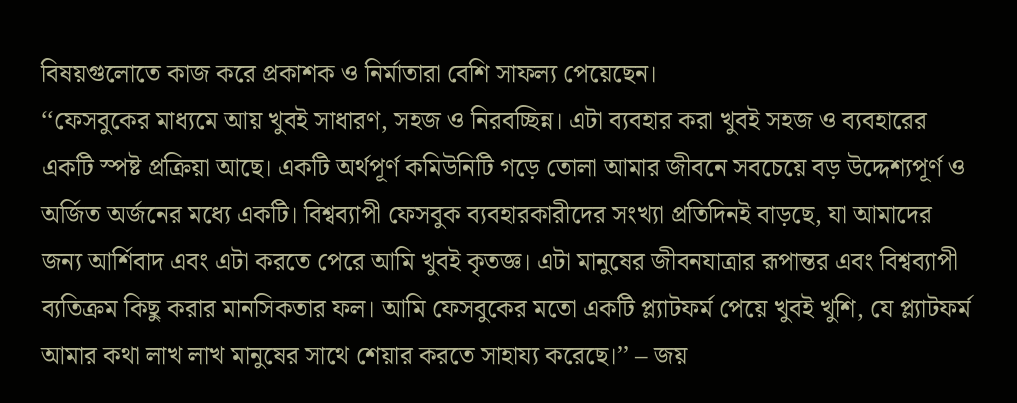বিষয়গুলোতে কাজ করে প্রকাশক ও নির্মাতারা বেশি সাফল্য পেয়েছেন।
‘‘ফেসবুকের মাধ্যমে আয় খুবই সাধারণ, সহজ ও নিরবচ্ছিন্ন। এটা ব্যবহার করা খুবই সহজ ও ব্যবহারের একটি স্পষ্ট প্রক্রিয়া আছে। একটি অর্থপূর্ণ কমিউনিটি গড়ে তোলা আমার জীবনে সবচেয়ে বড় উদ্দেশ্যপূর্ণ ও অর্জিত অর্জনের মধ্যে একটি। বিশ্বব্যাপী ফেসবুক ব্যবহারকারীদের সংখ্যা প্রতিদিনই বাড়ছে, যা আমাদের জন্য আর্শিবাদ এবং এটা করতে পেরে আমি খুবই কৃতজ্ঞ। এটা মানুষের জীবনযাত্রার রূপান্তর এবং বিশ্বব্যাপী ব্যতিক্রম কিছু করার মানসিকতার ফল। আমি ফেসবুকের মতো একটি প্ল্যাটফর্ম পেয়ে খুবই খুশি, যে প্ল্যাটফর্ম আমার কথা লাখ লাখ মানুষের সাথে শেয়ার করতে সাহায্য করেছে।’’ – জয়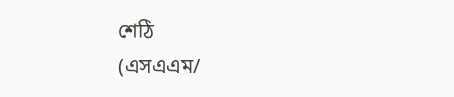শেঠি
(এসএএম/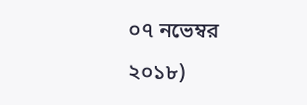০৭ নভেম্বর ২০১৮)